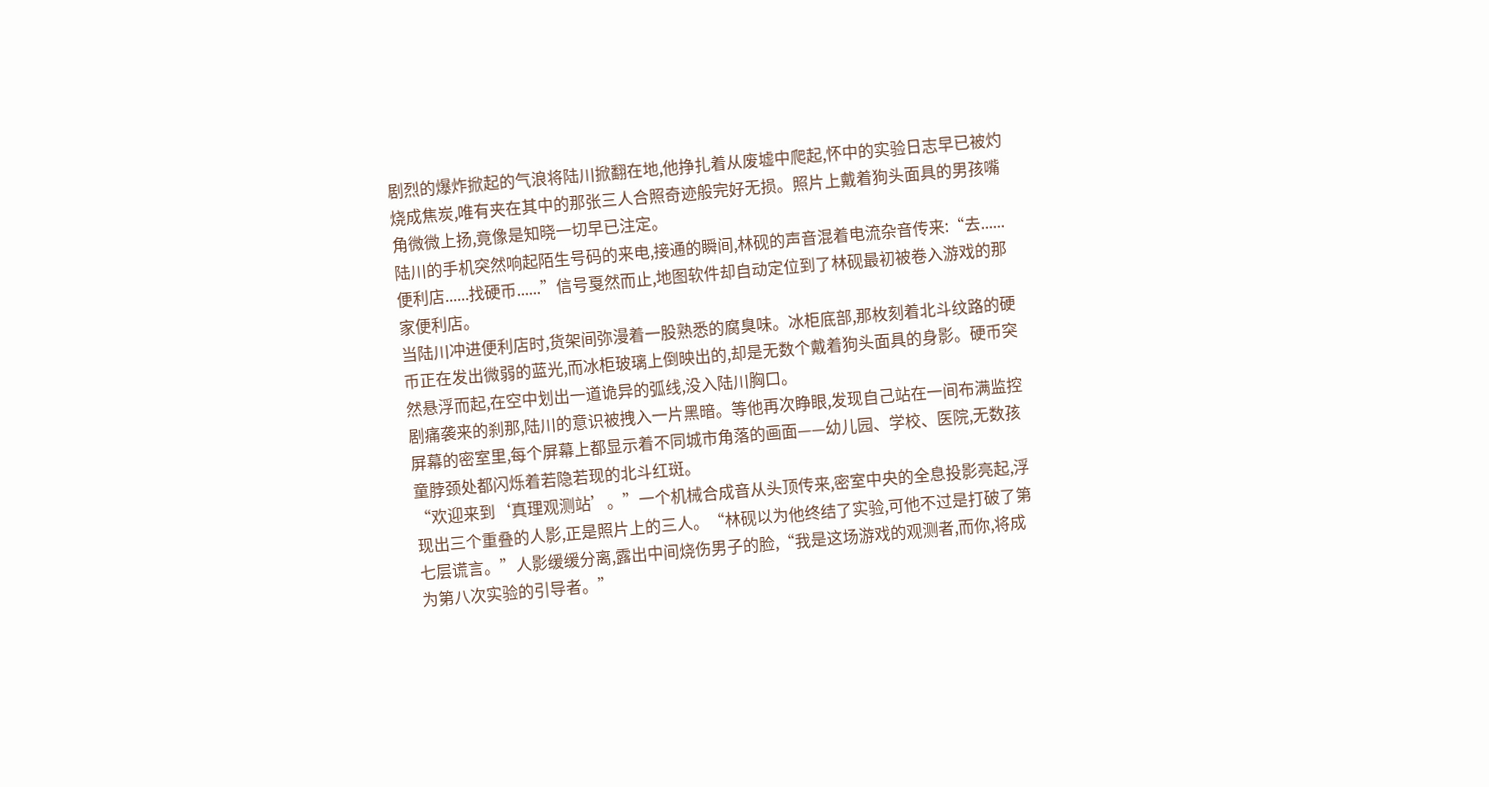剧烈的爆炸掀起的气浪将陆川掀翻在地,他挣扎着从废墟中爬起,怀中的实验日志早已被灼烧成焦炭,唯有夹在其中的那张三人合照奇迹般完好无损。照片上戴着狗头面具的男孩嘴角微微上扬,竟像是知晓一切早已注定。
陆川的手机突然响起陌生号码的来电,接通的瞬间,林砚的声音混着电流杂音传来:“去......便利店......找硬币......”信号戛然而止,地图软件却自动定位到了林砚最初被卷入游戏的那家便利店。
当陆川冲进便利店时,货架间弥漫着一股熟悉的腐臭味。冰柜底部,那枚刻着北斗纹路的硬币正在发出微弱的蓝光,而冰柜玻璃上倒映出的,却是无数个戴着狗头面具的身影。硬币突然悬浮而起,在空中划出一道诡异的弧线,没入陆川胸口。
剧痛袭来的刹那,陆川的意识被拽入一片黑暗。等他再次睁眼,发现自己站在一间布满监控屏幕的密室里,每个屏幕上都显示着不同城市角落的画面——幼儿园、学校、医院,无数孩童脖颈处都闪烁着若隐若现的北斗红斑。
“欢迎来到‘真理观测站’。”一个机械合成音从头顶传来,密室中央的全息投影亮起,浮现出三个重叠的人影,正是照片上的三人。“林砚以为他终结了实验,可他不过是打破了第七层谎言。”人影缓缓分离,露出中间烧伤男子的脸,“我是这场游戏的观测者,而你,将成为第八次实验的引导者。”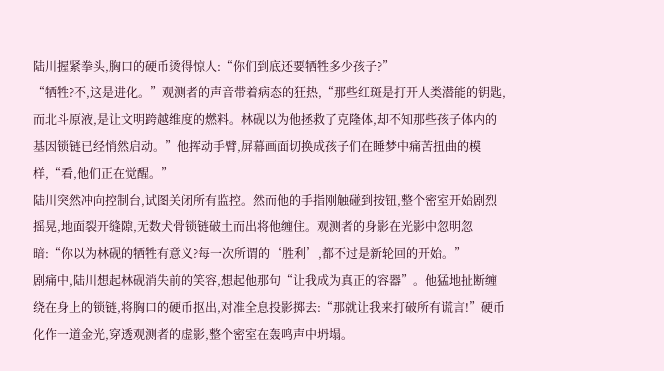陆川握紧拳头,胸口的硬币烫得惊人:“你们到底还要牺牲多少孩子?”
“牺牲?不,这是进化。”观测者的声音带着病态的狂热,“那些红斑是打开人类潜能的钥匙,而北斗原液,是让文明跨越维度的燃料。林砚以为他拯救了克隆体,却不知那些孩子体内的基因锁链已经悄然启动。”他挥动手臂,屏幕画面切换成孩子们在睡梦中痛苦扭曲的模样,“看,他们正在觉醒。”
陆川突然冲向控制台,试图关闭所有监控。然而他的手指刚触碰到按钮,整个密室开始剧烈摇晃,地面裂开缝隙,无数犬骨锁链破土而出将他缠住。观测者的身影在光影中忽明忽暗:“你以为林砚的牺牲有意义?每一次所谓的‘胜利’,都不过是新轮回的开始。”
剧痛中,陆川想起林砚消失前的笑容,想起他那句“让我成为真正的容器”。他猛地扯断缠绕在身上的锁链,将胸口的硬币抠出,对准全息投影掷去:“那就让我来打破所有谎言!”硬币化作一道金光,穿透观测者的虚影,整个密室在轰鸣声中坍塌。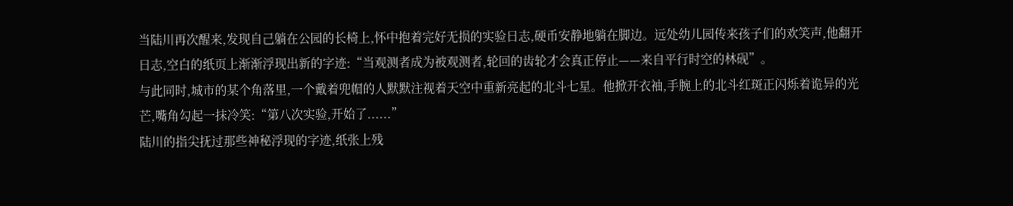当陆川再次醒来,发现自己躺在公园的长椅上,怀中抱着完好无损的实验日志,硬币安静地躺在脚边。远处幼儿园传来孩子们的欢笑声,他翻开日志,空白的纸页上渐渐浮现出新的字迹:“当观测者成为被观测者,轮回的齿轮才会真正停止——来自平行时空的林砚”。
与此同时,城市的某个角落里,一个戴着兜帽的人默默注视着天空中重新亮起的北斗七星。他掀开衣袖,手腕上的北斗红斑正闪烁着诡异的光芒,嘴角勾起一抹冷笑:“第八次实验,开始了......”
陆川的指尖抚过那些神秘浮现的字迹,纸张上残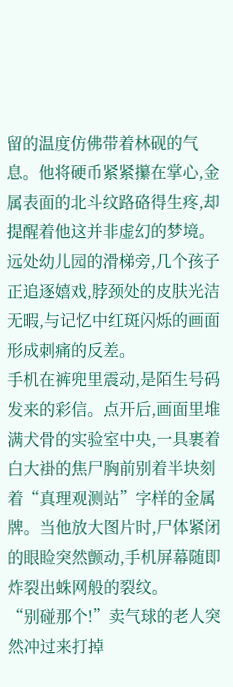留的温度仿佛带着林砚的气息。他将硬币紧紧攥在掌心,金属表面的北斗纹路硌得生疼,却提醒着他这并非虚幻的梦境。远处幼儿园的滑梯旁,几个孩子正追逐嬉戏,脖颈处的皮肤光洁无暇,与记忆中红斑闪烁的画面形成刺痛的反差。
手机在裤兜里震动,是陌生号码发来的彩信。点开后,画面里堆满犬骨的实验室中央,一具裹着白大褂的焦尸胸前别着半块刻着“真理观测站”字样的金属牌。当他放大图片时,尸体紧闭的眼睑突然颤动,手机屏幕随即炸裂出蛛网般的裂纹。
“别碰那个!”卖气球的老人突然冲过来打掉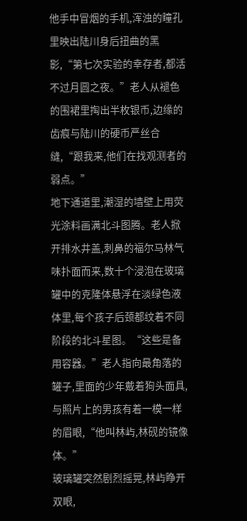他手中冒烟的手机,浑浊的瞳孔里映出陆川身后扭曲的黑影,“第七次实验的幸存者,都活不过月圆之夜。”老人从褪色的围裙里掏出半枚银币,边缘的齿痕与陆川的硬币严丝合缝,“跟我来,他们在找观测者的弱点。”
地下通道里,潮湿的墙壁上用荧光涂料画满北斗图腾。老人掀开排水井盖,刺鼻的福尔马林气味扑面而来,数十个浸泡在玻璃罐中的克隆体悬浮在淡绿色液体里,每个孩子后颈都纹着不同阶段的北斗星图。“这些是备用容器。”老人指向最角落的罐子,里面的少年戴着狗头面具,与照片上的男孩有着一模一样的眉眼,“他叫林屿,林砚的镜像体。”
玻璃罐突然剧烈摇晃,林屿睁开双眼,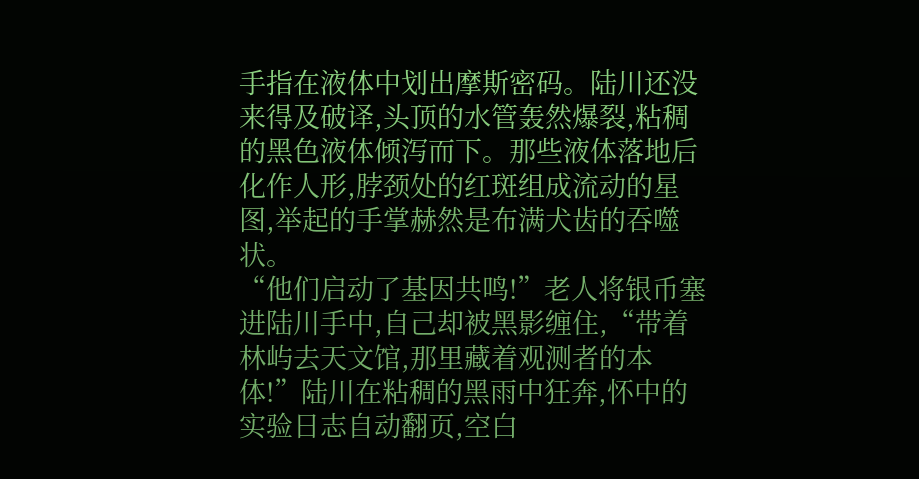手指在液体中划出摩斯密码。陆川还没来得及破译,头顶的水管轰然爆裂,粘稠的黑色液体倾泻而下。那些液体落地后化作人形,脖颈处的红斑组成流动的星图,举起的手掌赫然是布满犬齿的吞噬状。
“他们启动了基因共鸣!”老人将银币塞进陆川手中,自己却被黑影缠住,“带着林屿去天文馆,那里藏着观测者的本体!”陆川在粘稠的黑雨中狂奔,怀中的实验日志自动翻页,空白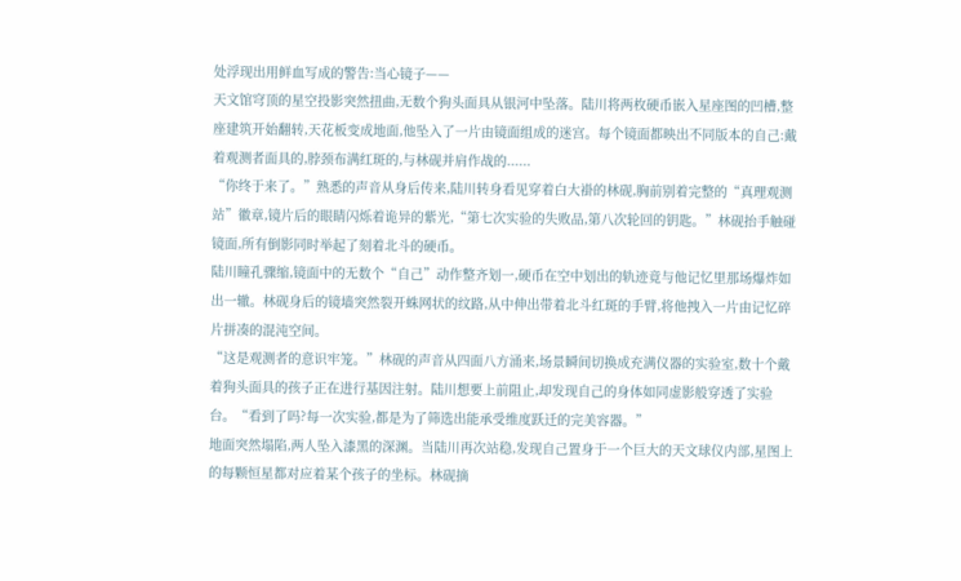处浮现出用鲜血写成的警告:当心镜子——
天文馆穹顶的星空投影突然扭曲,无数个狗头面具从银河中坠落。陆川将两枚硬币嵌入星座图的凹槽,整座建筑开始翻转,天花板变成地面,他坠入了一片由镜面组成的迷宫。每个镜面都映出不同版本的自己:戴着观测者面具的,脖颈布满红斑的,与林砚并肩作战的......
“你终于来了。”熟悉的声音从身后传来,陆川转身看见穿着白大褂的林砚,胸前别着完整的“真理观测站”徽章,镜片后的眼睛闪烁着诡异的紫光,“第七次实验的失败品,第八次轮回的钥匙。”林砚抬手触碰镜面,所有倒影同时举起了刻着北斗的硬币。
陆川瞳孔骤缩,镜面中的无数个“自己”动作整齐划一,硬币在空中划出的轨迹竟与他记忆里那场爆炸如出一辙。林砚身后的镜墙突然裂开蛛网状的纹路,从中伸出带着北斗红斑的手臂,将他拽入一片由记忆碎片拼凑的混沌空间。
“这是观测者的意识牢笼。”林砚的声音从四面八方涌来,场景瞬间切换成充满仪器的实验室,数十个戴着狗头面具的孩子正在进行基因注射。陆川想要上前阻止,却发现自己的身体如同虚影般穿透了实验台。“看到了吗?每一次实验,都是为了筛选出能承受维度跃迁的完美容器。”
地面突然塌陷,两人坠入漆黑的深渊。当陆川再次站稳,发现自己置身于一个巨大的天文球仪内部,星图上的每颗恒星都对应着某个孩子的坐标。林砚摘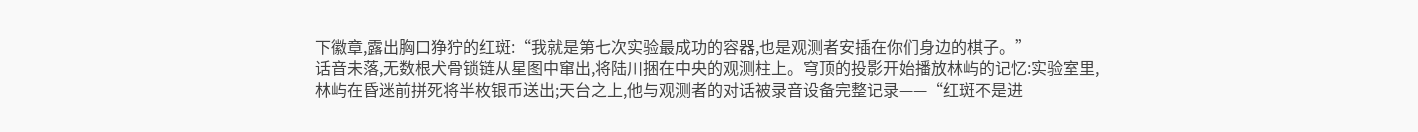下徽章,露出胸口狰狞的红斑:“我就是第七次实验最成功的容器,也是观测者安插在你们身边的棋子。”
话音未落,无数根犬骨锁链从星图中窜出,将陆川捆在中央的观测柱上。穹顶的投影开始播放林屿的记忆:实验室里,林屿在昏迷前拼死将半枚银币送出;天台之上,他与观测者的对话被录音设备完整记录——“红斑不是进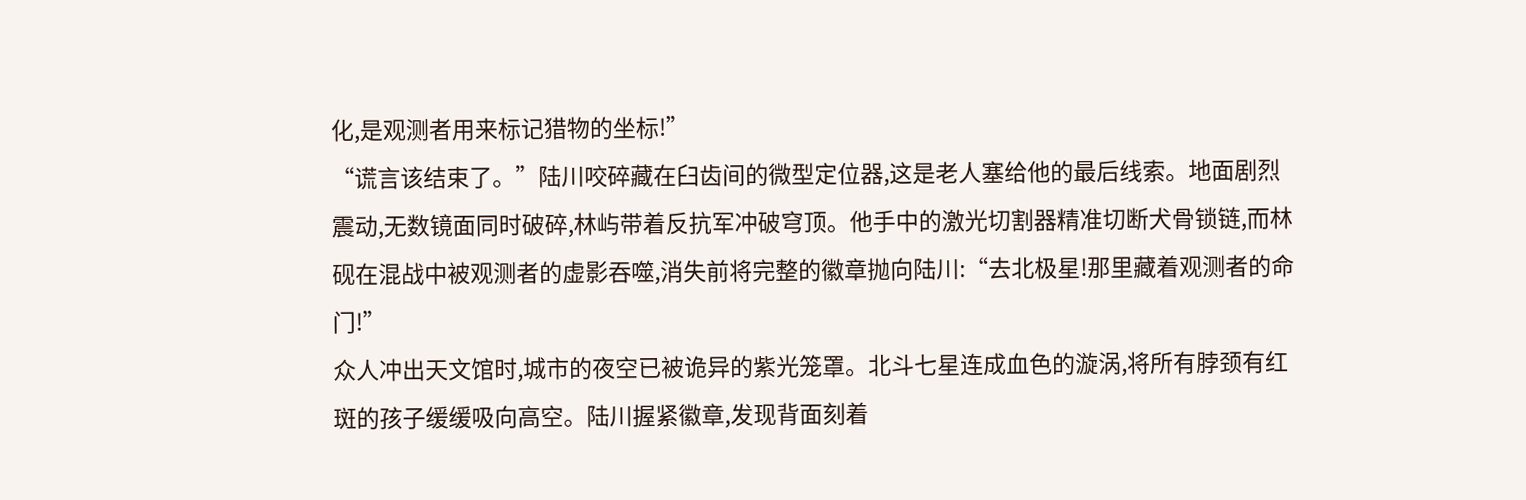化,是观测者用来标记猎物的坐标!”
“谎言该结束了。”陆川咬碎藏在臼齿间的微型定位器,这是老人塞给他的最后线索。地面剧烈震动,无数镜面同时破碎,林屿带着反抗军冲破穹顶。他手中的激光切割器精准切断犬骨锁链,而林砚在混战中被观测者的虚影吞噬,消失前将完整的徽章抛向陆川:“去北极星!那里藏着观测者的命门!”
众人冲出天文馆时,城市的夜空已被诡异的紫光笼罩。北斗七星连成血色的漩涡,将所有脖颈有红斑的孩子缓缓吸向高空。陆川握紧徽章,发现背面刻着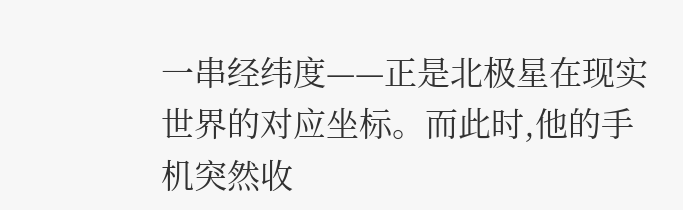一串经纬度——正是北极星在现实世界的对应坐标。而此时,他的手机突然收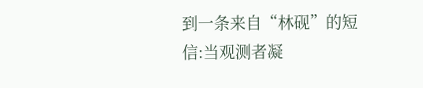到一条来自“林砚”的短信:当观测者凝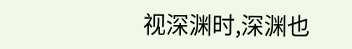视深渊时,深渊也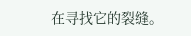在寻找它的裂缝。